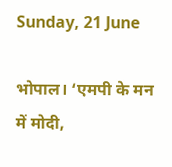Sunday, 21 June

भोपाल। ‘एमपी के मन में मोदी,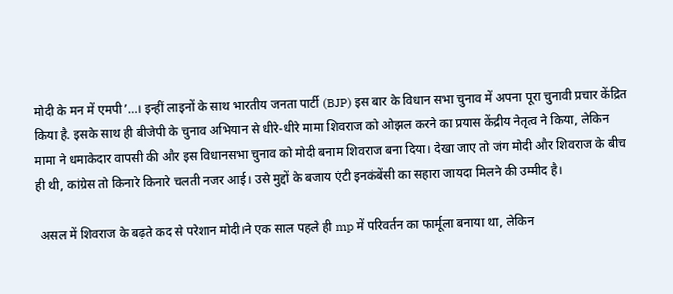मोदी के मन में एमपी’…। इन्हीं लाइनों के साथ भारतीय जनता पार्टी (BJP) इस बार के विधान सभा चुनाव में अपना पूरा चुनावी प्रचार केंद्रित किया है. इसके साथ ही बीजेपी के चुनाव अभियान से धीरे-धीरे मामा शिवराज को ओझल करने का प्रयास केंद्रीय नेतृत्व ने किया, लेकिन मामा ने धमाकेदार वापसी की और इस विधानसभा चुनाव को मोदी बनाम शिवराज बना दिया। देखा जाए तो जंग मोदी और शिवराज के बीच ही थी, कांग्रेस तो किनारे किनारे चलती नजर आई। उसे मुद्दों के बजाय एंटी इनकंबेंसी का सहारा जायदा मिलने की उम्मीद है।

 असल में शिवराज के बढ़ते कद से परेशान मोदी।ने एक साल पहले ही mp में परिवर्तन का फार्मूला बनाया था, लेकिन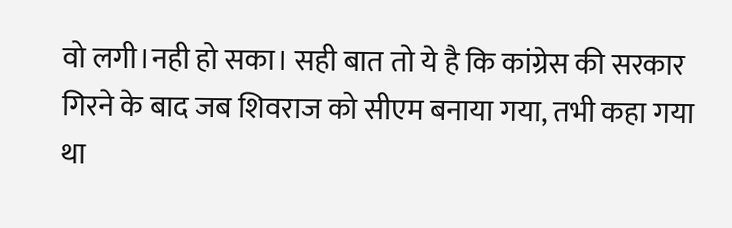वो लगी।नही हो सका। सही बात तो ये है कि कांग्रेस की सरकार गिरने के बाद जब शिवराज को सीएम बनाया गया, तभी कहा गया था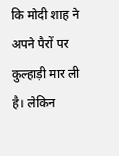कि मोदी शाह ने अपने पैरों पर कुल्हाड़ी मार ली है। लेकिन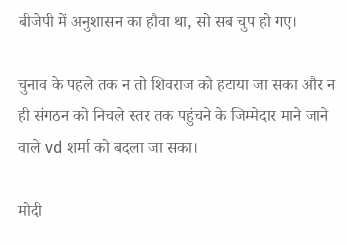बीजेपी में अनुशासन का हौवा था, सो सब चुप हो गए।

चुनाव के पहले तक न तो शिवराज को हटाया जा सका और न ही संगठन को निचले स्तर तक पहुंचने के जिम्मेदार माने जाने वाले vd शर्मा को बदला जा सका।

मोदी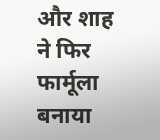और शाह ने फिर फार्मूला बनाया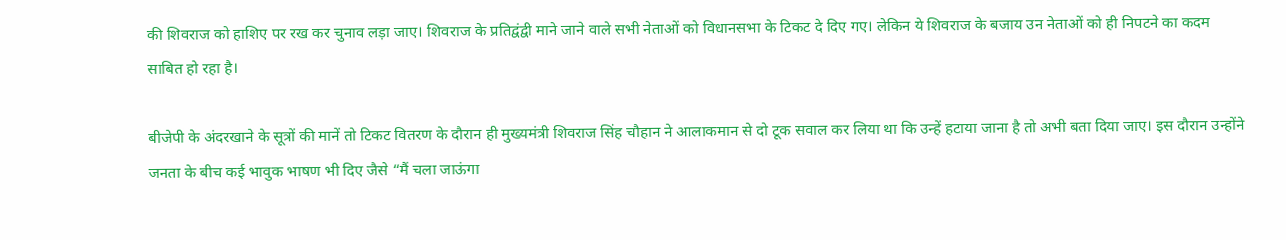की शिवराज को हाशिए पर रख कर चुनाव लड़ा जाए। शिवराज के प्रतिद्वंद्वी माने जाने वाले सभी नेताओं को विधानसभा के टिकट दे दिए गए। लेकिन ये शिवराज के बजाय उन नेताओं को ही निपटने का कदम साबित हो रहा है।

बीजेपी के अंदरखाने के सूत्रों की मानें तो टिकट वितरण के दौरान ही मुख्यमंत्री शिवराज सिंह चौहान ने आलाकमान से दो टूक सवाल कर लिया था कि उन्हें हटाया जाना है तो अभी बता दिया जाए। इस दौरान उन्होंने जनता के बीच कई भावुक भाषण भी दिए जैसे “मैं चला जाऊंगा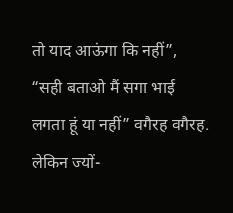तो याद आऊंगा कि नहीं”, “सही बताओ मैं सगा भाई लगता हूं या नहीं” वगैरह वगैरह. लेकिन ज्यों-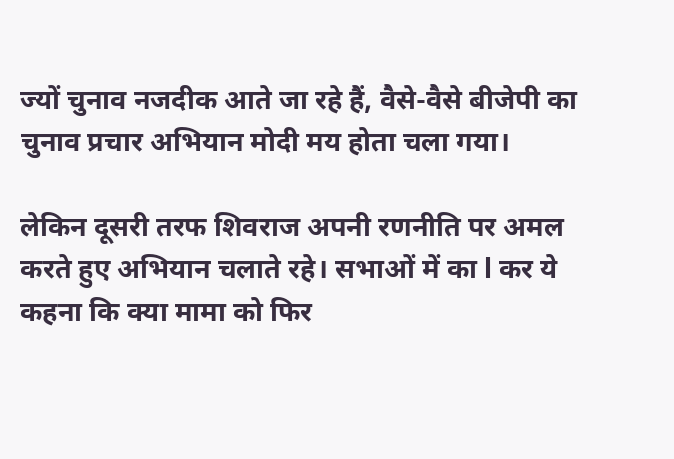ज्यों चुनाव नजदीक आते जा रहे हैं, वैसे-वैसे बीजेपी का चुनाव प्रचार अभियान मोदी मय होता चला गया।

लेकिन दूसरी तरफ शिवराज अपनी रणनीति पर अमल करते हुए अभियान चलाते रहे। सभाओं में का l कर ये कहना कि क्या मामा को फिर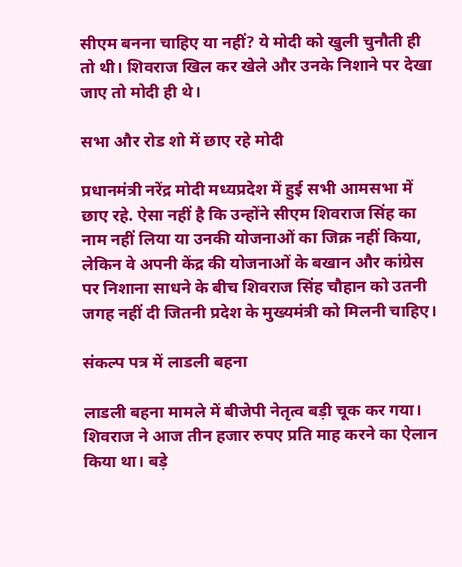सीएम बनना चाहिए या नहीं? ये मोदी को खुली चुनौती ही तो थी। शिवराज खिल कर खेले और उनके निशाने पर देखा जाए तो मोदी ही थे।

सभा और रोड शो में छाए रहे मोदी

प्रधानमंत्री नरेंद्र मोदी मध्यप्रदेश में हुई सभी आमसभा में छाए रहे. ऐसा नहीं है कि उन्होंने सीएम शिवराज सिंह का नाम नहीं लिया या उनकी योजनाओं का जिक्र नहीं किया, लेकिन वे अपनी केंद्र की योजनाओं के बखान और कांग्रेस पर निशाना साधने के बीच शिवराज सिंह चौहान को उतनी जगह नहीं दी जितनी प्रदेश के मुख्यमंत्री को मिलनी चाहिए।

संकल्प पत्र में लाडली बहना

लाडली बहना मामले में बीजेपी नेतृत्व बड़ी चूक कर गया। शिवराज ने आज तीन हजार रुपए प्रति माह करने का ऐलान किया था। बड़े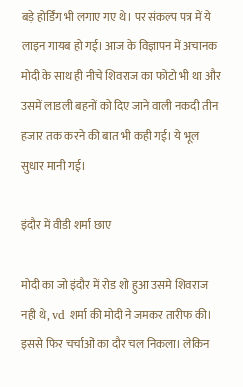बड़े होर्डिंग भी लगाए गए थे। पर संकल्प पत्र में ये लाइन गायब हो गई। आज के विज्ञापन में अचानक मोदी के साथ ही नीचे शिवराज का फोटो भी था और उसमें लाडली बहनों को दिए जाने वाली नकदी तीन हजार तक करने की बात भी कही गई। ये भूल सुधार मानी गई।

इंदौर में वीडी शर्मा छाए

मोदी का जो इंदौर में रोड शो हुआ उसमे शिवराज नही थे, vd शर्मा की मोदी ने जमकर तारीफ की। इससे फिर चर्चाओं का दौर चल निकला। लेकिन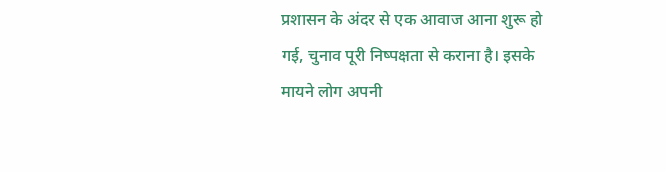प्रशासन के अंदर से एक आवाज आना शुरू हो गई, चुनाव पूरी निष्पक्षता से कराना है। इसके मायने लोग अपनी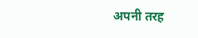अपनी तरह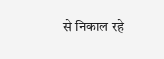से निकाल रहे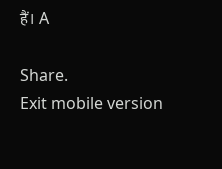हैं। A

Share.
Exit mobile version